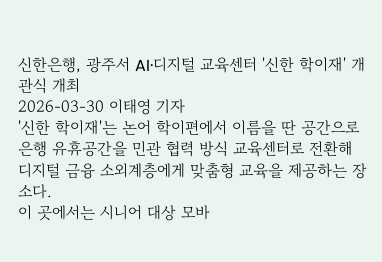신한은행, 광주서 AI·디지털 교육센터 '신한 학이재' 개관식 개최
2026-03-30 이태영 기자
'신한 학이재'는 논어 학이편에서 이름을 딴 공간으로 은행 유휴공간을 민관 협력 방식 교육센터로 전환해 디지털 금융 소외계층에게 맞춤형 교육을 제공하는 장소다.
이 곳에서는 시니어 대상 모바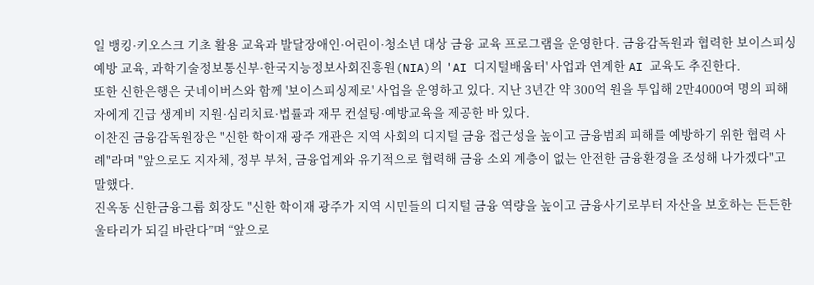일 뱅킹·키오스크 기초 활용 교육과 발달장애인·어린이·청소년 대상 금융 교육 프로그램을 운영한다. 금융감독원과 협력한 보이스피싱 예방 교육, 과학기술정보통신부·한국지능정보사회진흥원(NIA)의 'AI 디지털배움터' 사업과 연계한 AI 교육도 추진한다.
또한 신한은행은 굿네이버스와 함께 '보이스피싱제로' 사업을 운영하고 있다. 지난 3년간 약 300억 원을 투입해 2만4000여 명의 피해자에게 긴급 생계비 지원·심리치료·법률과 재무 컨설팅·예방교육을 제공한 바 있다.
이찬진 금융감독원장은 "신한 학이재 광주 개관은 지역 사회의 디지털 금융 접근성을 높이고 금융범죄 피해를 예방하기 위한 협력 사례"라며 "앞으로도 지자체, 정부 부처, 금융업계와 유기적으로 협력해 금융 소외 계층이 없는 안전한 금융환경을 조성해 나가겠다"고 말했다.
진옥동 신한금융그룹 회장도 "신한 학이재 광주가 지역 시민들의 디지털 금융 역량을 높이고 금융사기로부터 자산을 보호하는 든든한 울타리가 되길 바란다”며 “앞으로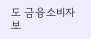도 금융소비자보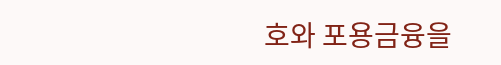호와 포용금융을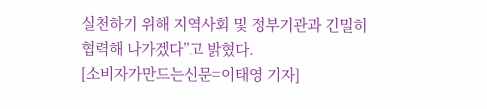실천하기 위해 지역사회 및 정부기관과 긴밀히 협력해 나가겠다”고 밝혔다.
[소비자가만드는신문=이태영 기자]